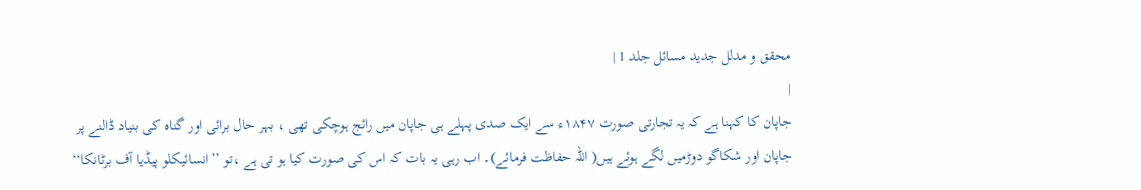محقق و مدلل جدید مسائل جلد 1 |
|
جاپان کا کہنا ہے کہ یہ تجارتی صورت ۱۸۴۷ء سے ایک صدی پہلے ہی جاپان میں رائج ہوچکی تھی ، بہر حال برائی اور گناہ کی بنیاد ڈالنے پر جاپان اور شکاگو دوڑمیں لگے ہوئے ہیں( اللہ حفاظت فرمائے)۔ اب رہی یہ بات کہ اس کی صورت کیا ہو تی ہے ،تو ’’انسائیکلو پیڈیا آف برٹانکا‘‘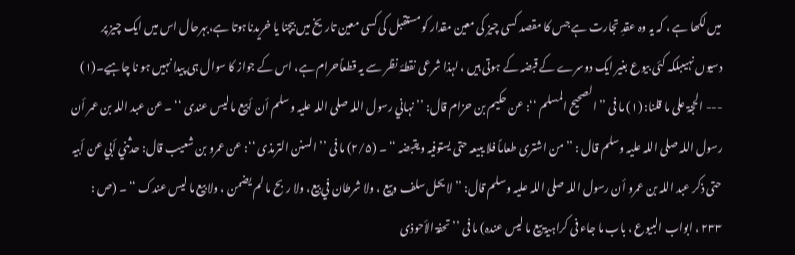میں لکھا ہے ، کہ یہ وہ عقدِ تجارت ہے جس کا مقصد کسی چیز کی معین مقدار کو مستقبل کی کسی معین تاریخ میں بیچنا یا خریدناہوتا ہے،بہرحال اس میں ایک چیز پر دسیوں نہیںبلکہ کئی بیوع بغیر ایک دوسرے کے قبضہ کے ہوتی ہیں ، لہذا شرعی نقطۂ نظر سے یہ قطعاًحرام ہے، اس کے جواز کا سوال ہی پیدا نہیں ہو نا چاہیے۔(۱) --- الحجۃ علی ما قلنا: (۱) ما فی ’’ الصحیح المسلم ‘‘: عن حکیم بن حزام قال: ’’نہاني رسول اللہ صلی اللہ علیہ وسلم أن أبیع ما لیس عندی ‘‘ ۔ عن عبد اللہ بن عمر أن رسول اللہ صلی اللہ علیہ وسلم قال : ’’ من اشتری طعاماً فلا یبیعہ حتی یستوفیہ ویقبضہ ‘‘ ۔ (۲/۵) ما فی ’’ السنن الترمذی ‘‘: عن عمرو بن شعیب قال: حدثني أبي عن أبیہ حتی ذکر عبد اللہ بن عمرو أن رسول اللہ صلی اللہ علیہ وسلم قال: ’’ لا یحل سلف وبیع ، ولا شرطان في بیع، ولا ربح ما لم یضمن ، ولا بیع ما لیس عندک ‘‘ ۔ (ص : ۲۳۳ ، ابواب البیوع ، باب ما جاء فی کراہیۃ بیع ما لیس عندہ) ما فی ’’ تحفۃ الأحوذی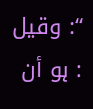‘‘: وقیل : ہو أن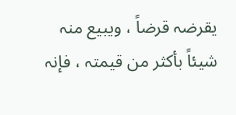یقرضہ قرضاً ، ویبیع منہ شیئاً بأکثر من قیمتہ ، فإنہ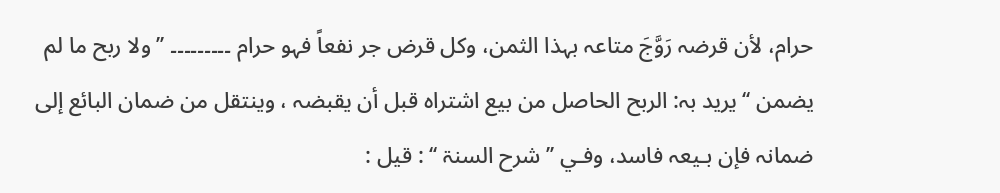حرام، لأن قرضہ رَوَّجَ متاعہ بہذا الثمن، وکل قرض جر نفعاً فہو حرام ۔۔۔۔۔۔۔۔۔ ’’ ولا ربح ما لم یضمن ‘‘ یرید بہ: الربح الحاصل من بیع اشتراہ قبل أن یقبضہ ، وینتقل من ضمان البائع إلی ضمانہ فإن بـیعہ فاسد، وفـي ’’ شرح السنۃ ‘‘ : قیل :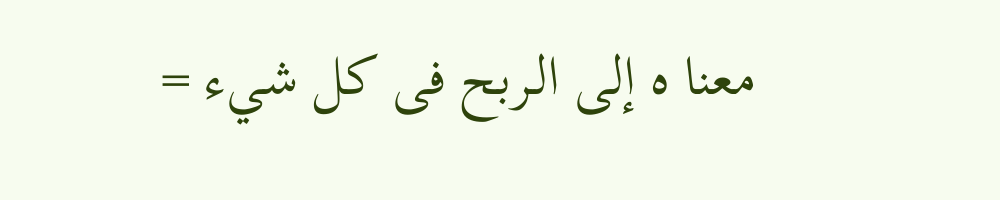معنا ہ إلی الـربح فی کل شيء =